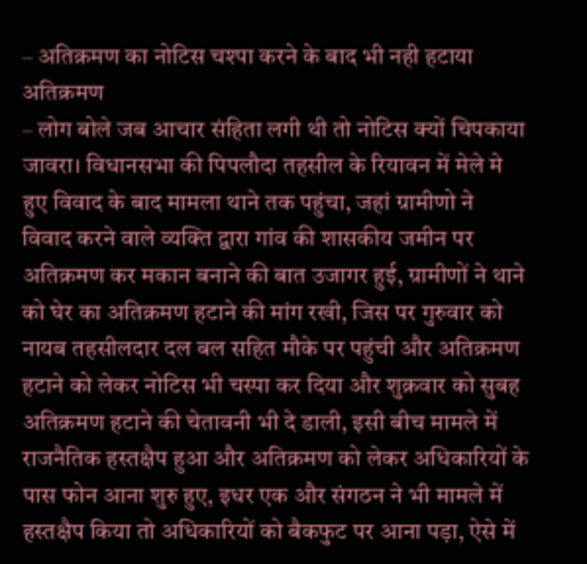– अतिक्रमण का नोटिस चश्पा करने के बाद भी नही हटाया अतिक्रमण
– लोग बोले जब आचार संहिता लगी थी तो नोटिस क्यों चिपकाया
जावरा। विधानसभा की पिपलौदा तहसील के रियावन में मेले मे हुए विवाद के बाद मामला थाने तक पहुंचा, जहां ग्रामीणो ने विवाद करने वाले व्यक्ति द्वारा गांव की शासकीय जमीन पर अतिक्रमण कर मकान बनाने की बात उजागर हुई, ग्रामीणों ने थाने को घेर का अतिक्रमण हटाने की मांग रखी, जिस पर गुरुवार को नायब तहसीलदार दल बल सहित मौके पर पहुंची और अतिक्रमण हटाने को लेकर नोटिस भी चस्पा कर दिया और शुक्रवार को सुबह अतिक्रमण हटाने की चेतावनी भी दे डाली, इसी बीच मामले में राजनैतिक हस्तक्षैप हुआ और अतिक्रमण को लेकर अधिकारियों के पास फोन आना शुरु हुए, इधर एक और संगठन ने भी मामले में हस्तक्षैप किया तो अधिकारियों को बैकफुट पर आना पड़ा, ऐसे में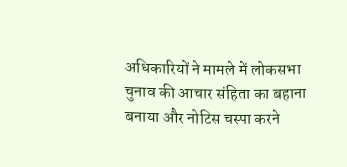अधिकारियों ने मामले में लोकसभा चुनाव की आचार संहिता का बहाना बनाया और नोटिस चस्पा करने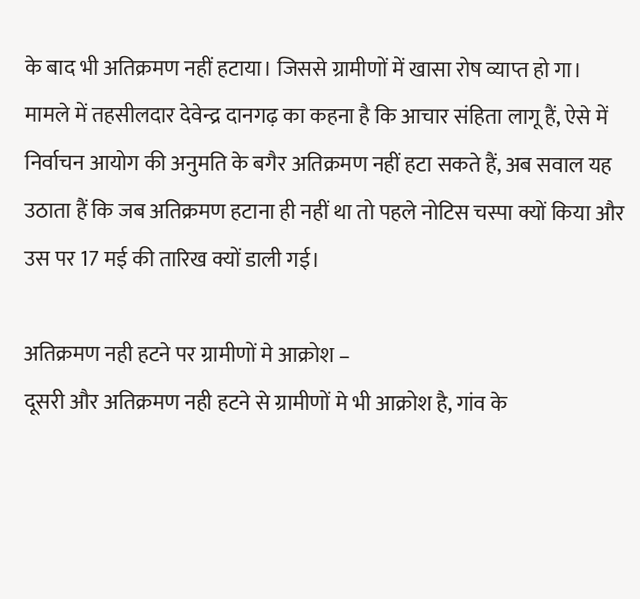के बाद भी अतिक्रमण नहीं हटाया। जिससे ग्रामीणों में खासा रोष व्याप्त हो गा। मामले में तहसीलदार देवेन्द्र दानगढ़ का कहना है कि आचार संहिता लागू हैं, ऐसे में निर्वाचन आयोग की अनुमति के बगैर अतिक्रमण नहीं हटा सकते हैं, अब सवाल यह उठाता हैं कि जब अतिक्रमण हटाना ही नहीं था तो पहले नोटिस चस्पा क्यों किया और उस पर 17 मई की तारिख क्यों डाली गई।

अतिक्रमण नही हटने पर ग्रामीणों मे आक्रोश –
दूसरी और अतिक्रमण नही हटने से ग्रामीणों मे भी आक्रोश है, गांव के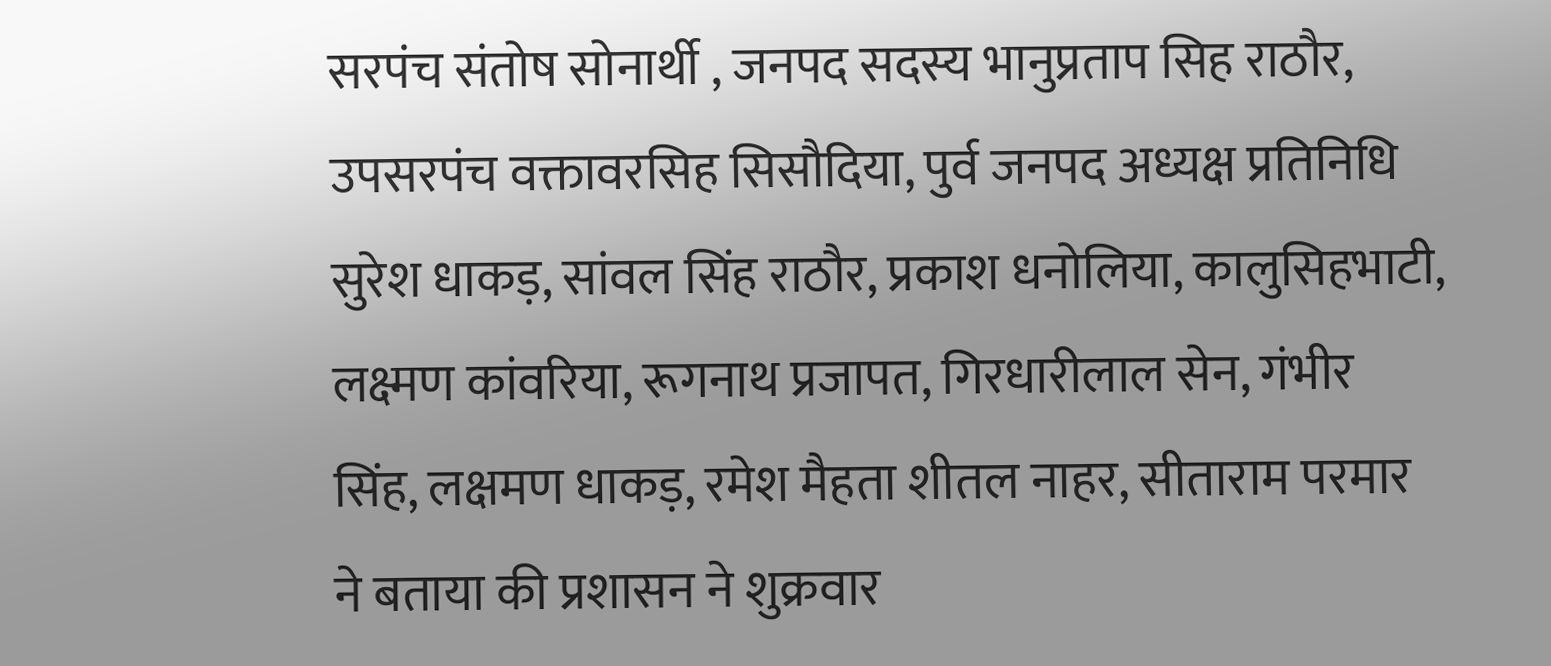सरपंच संतोष सोनार्थी , जनपद सदस्य भानुप्रताप सिह राठौर, उपसरपंच वक्तावरसिह सिसौदिया, पुर्व जनपद अध्यक्ष प्रतिनिधि सुरेश धाकड़, सांवल सिंह राठौर, प्रकाश धनोलिया, कालुसिहभाटी, लक्ष्मण कांवरिया, रूगनाथ प्रजापत, गिरधारीलाल सेन, गंभीर सिंह, लक्षमण धाकड़, रमेश मैहता शीतल नाहर, सीताराम परमार ने बताया की प्रशासन ने शुक्रवार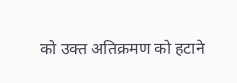को उक्त अतिक्रमण को हटाने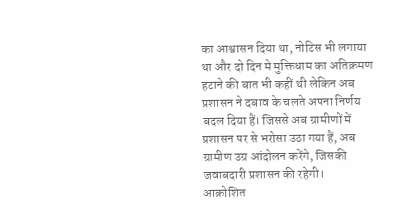का आश्वासन दिया था, नोटिस भी लगाया था और दो दिन मे मुक्तिधाम का अतिक्रमण हटाने की बात भी कहीं थी लेकिन अब प्रशासन ने दबाव के चलते अपना निर्णय बदल दिया हैं। जिससे अब ग्रामीणों में प्रशासन पर से भरोसा उठा गया हैं, अब ग्रामीण उग्र आंदोलन करेंगे, जिसकी जवाबदारी प्रशासन की रहेगी।
आक्रोशित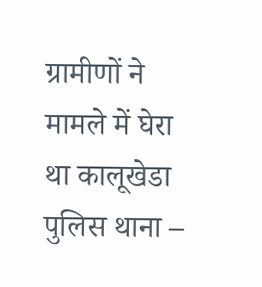ग्रामीणों ने मामले में घेरा था कालूखेडा पुलिस थाना –